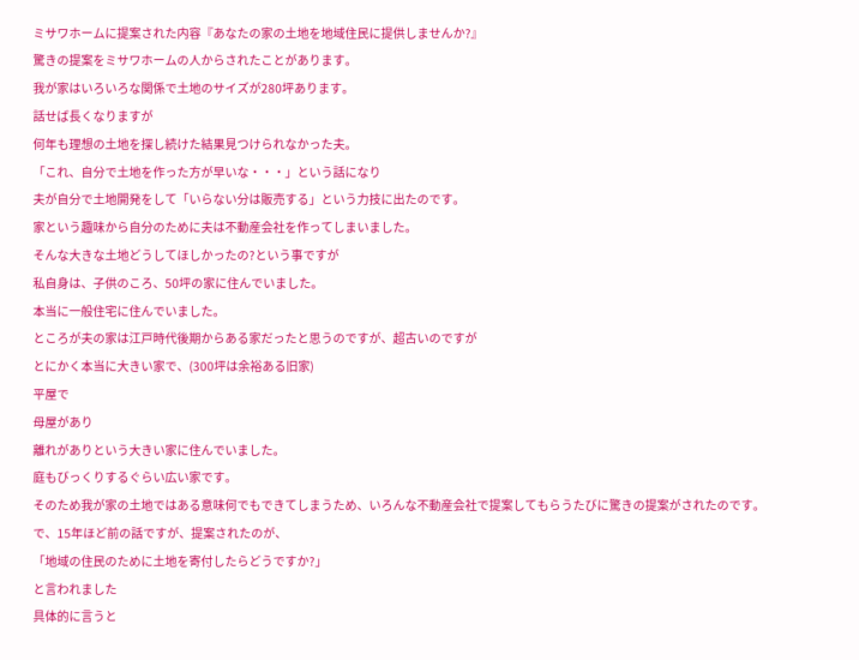ミサワホームに提案された内容『あなたの家の土地を地域住民に提供しませんか?』
驚きの提案をミサワホームの人からされたことがあります。
我が家はいろいろな関係で土地のサイズが280坪あります。
話せば長くなりますが
何年も理想の土地を探し続けた結果見つけられなかった夫。
「これ、自分で土地を作った方が早いな・・・」という話になり
夫が自分で土地開発をして「いらない分は販売する」という力技に出たのです。
家という趣味から自分のために夫は不動産会社を作ってしまいました。
そんな大きな土地どうしてほしかったの?という事ですが
私自身は、子供のころ、50坪の家に住んでいました。
本当に一般住宅に住んでいました。
ところが夫の家は江戸時代後期からある家だったと思うのですが、超古いのですが
とにかく本当に大きい家で、(300坪は余裕ある旧家)
平屋で
母屋があり
離れがありという大きい家に住んでいました。
庭もびっくりするぐらい広い家です。
そのため我が家の土地ではある意味何でもできてしまうため、いろんな不動産会社で提案してもらうたびに驚きの提案がされたのです。
で、15年ほど前の話ですが、提案されたのが、
「地域の住民のために土地を寄付したらどうですか?」
と言われました
具体的に言うと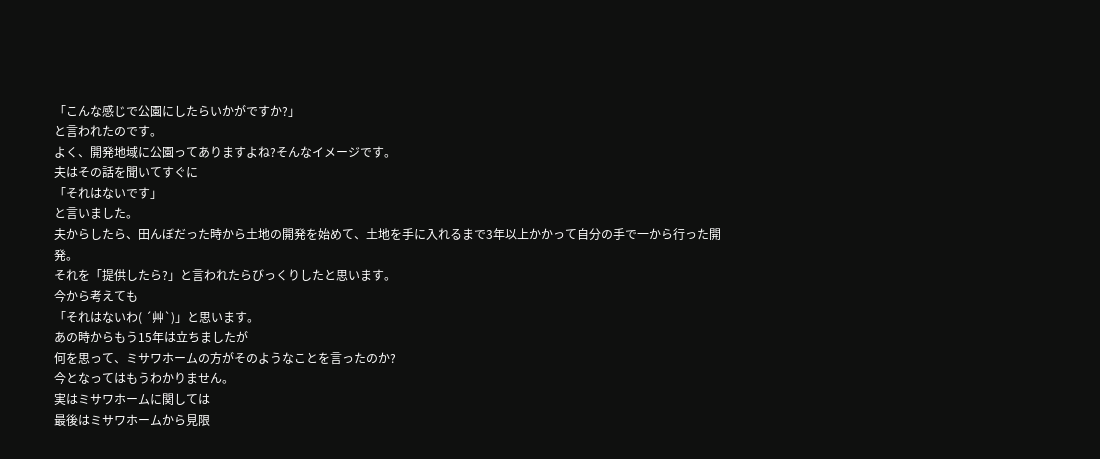「こんな感じで公園にしたらいかがですか?」
と言われたのです。
よく、開発地域に公園ってありますよね?そんなイメージです。
夫はその話を聞いてすぐに
「それはないです」
と言いました。
夫からしたら、田んぼだった時から土地の開発を始めて、土地を手に入れるまで3年以上かかって自分の手で一から行った開発。
それを「提供したら?」と言われたらびっくりしたと思います。
今から考えても
「それはないわ( ´艸`)」と思います。
あの時からもう15年は立ちましたが
何を思って、ミサワホームの方がそのようなことを言ったのか?
今となってはもうわかりません。
実はミサワホームに関しては
最後はミサワホームから見限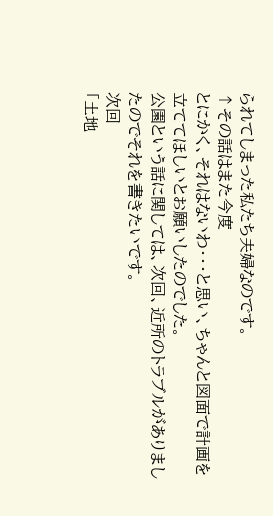られてしまった私たち夫婦なのです。
↑その話はまた今度
とにかく、それはないわ・・・と思い、ちゃんと図面で計画を立ててほしいとお願いしたのでした。
公園という話に関しては、次回、近所のトラブルがありましたのでそれを書きたいです。
次回
「土地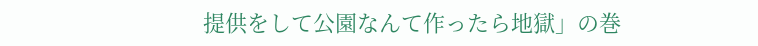提供をして公園なんて作ったら地獄」の巻